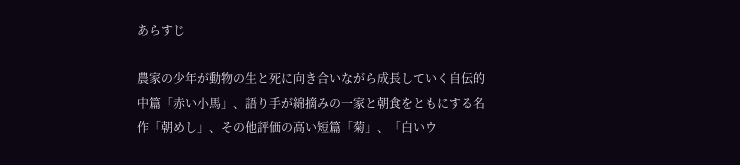あらすじ

農家の少年が動物の生と死に向き合いながら成長していく自伝的中篇「赤い小馬」、語り手が綿摘みの一家と朝食をともにする名作「朝めし」、その他評価の高い短篇「菊」、「白いウ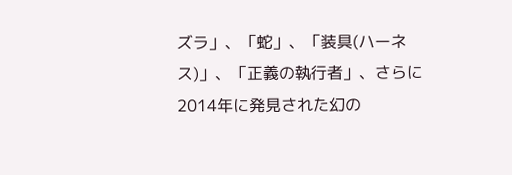ズラ」、「蛇」、「装具(ハーネス)」、「正義の執行者」、さらに2014年に発見された幻の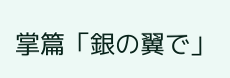掌篇「銀の翼で」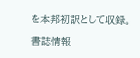を本邦初訳として収録。

書誌情報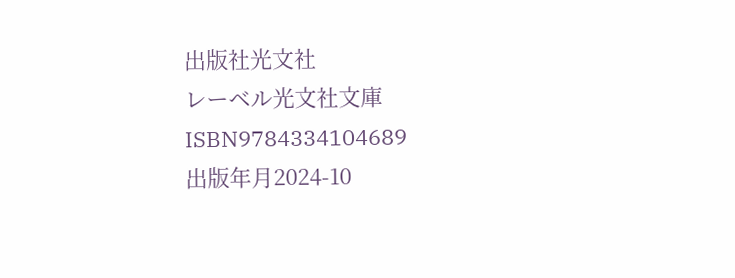出版社光文社
レーベル光文社文庫
ISBN9784334104689
出版年月2024-10